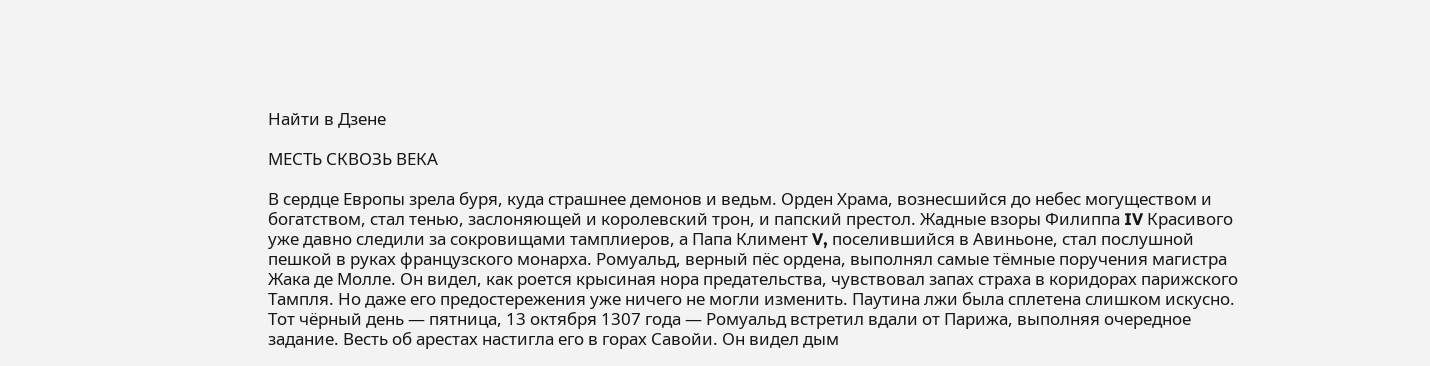Найти в Дзене

МЕСТЬ СКВОЗЬ ВЕКА

В сердце Европы зрела буря, куда страшнее демонов и ведьм. Орден Храма, вознесшийся до небес могуществом и богатством, стал тенью, заслоняющей и королевский трон, и папский престол. Жадные взоры Филиппа IV Красивого уже давно следили за сокровищами тамплиеров, а Папа Климент V, поселившийся в Авиньоне, стал послушной пешкой в руках французского монарха. Ромуальд, верный пёс ордена, выполнял самые тёмные поручения магистра Жака де Молле. Он видел, как роется крысиная нора предательства, чувствовал запах страха в коридорах парижского Тампля. Но даже его предостережения уже ничего не могли изменить. Паутина лжи была сплетена слишком искусно. Тот чёрный день — пятница, 13 октября 1307 года — Ромуальд встретил вдали от Парижа, выполняя очередное задание. Весть об арестах настигла его в горах Савойи. Он видел дым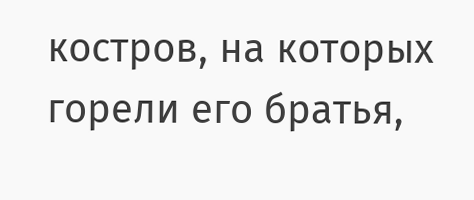костров, на которых горели его братья,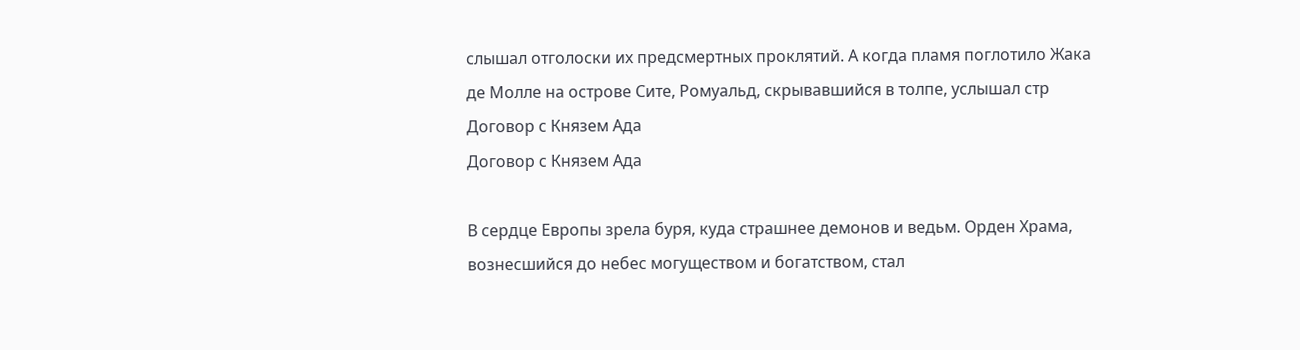слышал отголоски их предсмертных проклятий. А когда пламя поглотило Жака де Молле на острове Сите, Ромуальд, скрывавшийся в толпе, услышал стр
Договор с Князем Ада
Договор с Князем Ада

В сердце Европы зрела буря, куда страшнее демонов и ведьм. Орден Храма, вознесшийся до небес могуществом и богатством, стал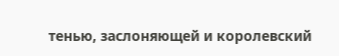тенью, заслоняющей и королевский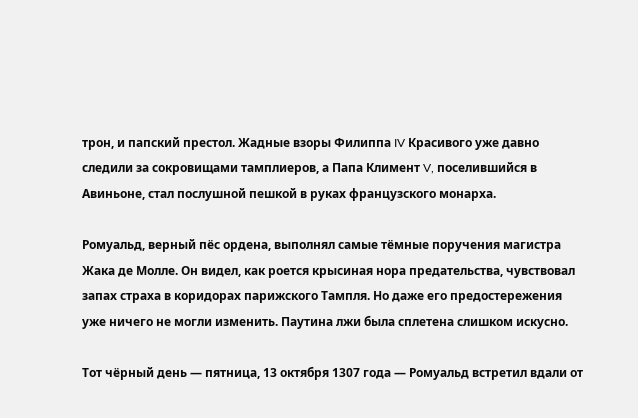трон, и папский престол. Жадные взоры Филиппа IV Красивого уже давно следили за сокровищами тамплиеров, а Папа Климент V, поселившийся в Авиньоне, стал послушной пешкой в руках французского монарха.

Ромуальд, верный пёс ордена, выполнял самые тёмные поручения магистра Жака де Молле. Он видел, как роется крысиная нора предательства, чувствовал запах страха в коридорах парижского Тампля. Но даже его предостережения уже ничего не могли изменить. Паутина лжи была сплетена слишком искусно.

Тот чёрный день — пятница, 13 октября 1307 года — Ромуальд встретил вдали от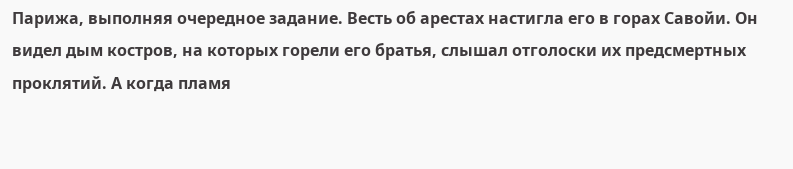Парижа, выполняя очередное задание. Весть об арестах настигла его в горах Савойи. Он видел дым костров, на которых горели его братья, слышал отголоски их предсмертных проклятий. А когда пламя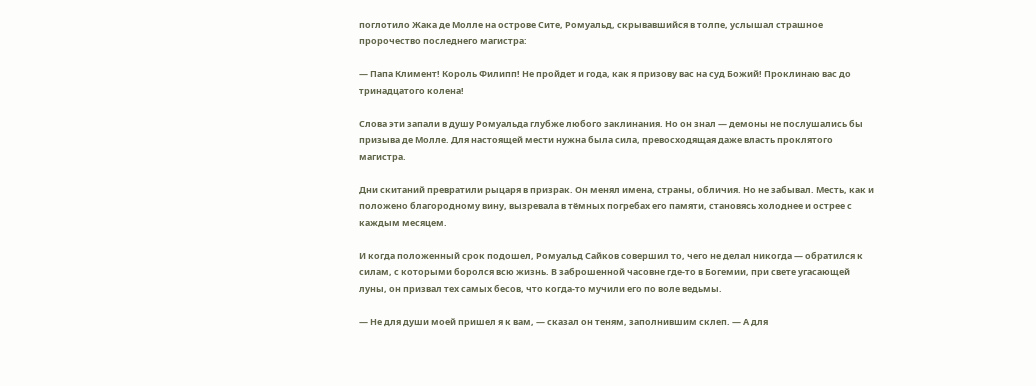поглотило Жака де Молле на острове Сите, Ромуальд, скрывавшийся в толпе, услышал страшное пророчество последнего магистра:

— Папа Климент! Король Филипп! Не пройдет и года, как я призову вас на суд Божий! Проклинаю вас до тринадцатого колена!

Слова эти запали в душу Ромуальда глубже любого заклинания. Но он знал — демоны не послушались бы призыва де Молле. Для настоящей мести нужна была сила, превосходящая даже власть проклятого магистра.

Дни скитаний превратили рыцаря в призрак. Он менял имена, страны, обличия. Но не забывал. Месть, как и положено благородному вину, вызревала в тёмных погребах его памяти, становясь холоднее и острее с каждым месяцем.

И когда положенный срок подошел, Ромуальд Сайков совершил то, чего не делал никогда — обратился к силам, с которыми боролся всю жизнь. В заброшенной часовне где-то в Богемии, при свете угасающей луны, он призвал тех самых бесов, что когда-то мучили его по воле ведьмы.

— Не для души моей пришел я к вам, — сказал он теням, заполнившим склеп. — А для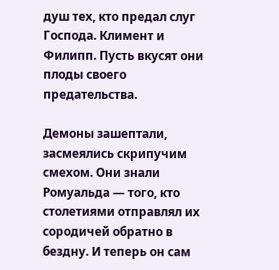душ тех, кто предал слуг Господа. Климент и Филипп. Пусть вкусят они плоды своего предательства.

Демоны зашептали, засмеялись скрипучим смехом. Они знали Ромуальда — того, кто столетиями отправлял их сородичей обратно в бездну. И теперь он сам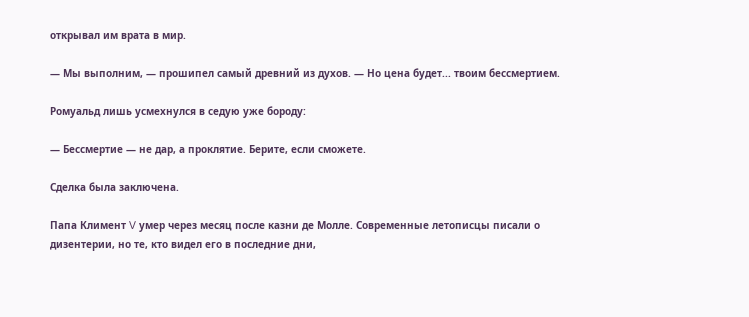открывал им врата в мир.

— Мы выполним, — прошипел самый древний из духов. — Но цена будет... твоим бессмертием.

Ромуальд лишь усмехнулся в седую уже бороду:

— Бессмертие — не дар, а проклятие. Берите, если сможете.

Сделка была заключена.

Папа Климент V умер через месяц после казни де Молле. Современные летописцы писали о дизентерии, но те, кто видел его в последние дни,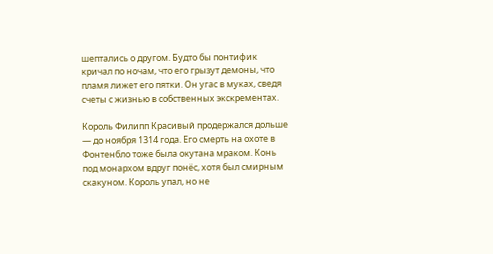шептались о другом. Будто бы понтифик кричал по ночам, что его грызут демоны, что пламя лижет его пятки. Он угас в муках, сведя счеты с жизнью в собственных экскрементах.

Король Филипп Красивый продержался дольше — до ноября 1314 года. Его смерть на охоте в Фонтенбло тоже была окутана мраком. Конь под монархом вдруг понёс, хотя был смирным скакуном. Король упал, но не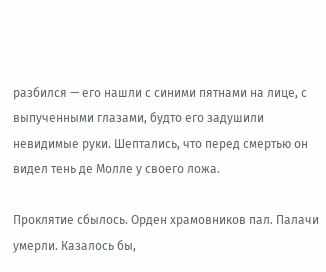разбился — его нашли с синими пятнами на лице, с выпученными глазами, будто его задушили невидимые руки. Шептались, что перед смертью он видел тень де Молле у своего ложа.

Проклятие сбылось. Орден храмовников пал. Палачи умерли. Казалось бы,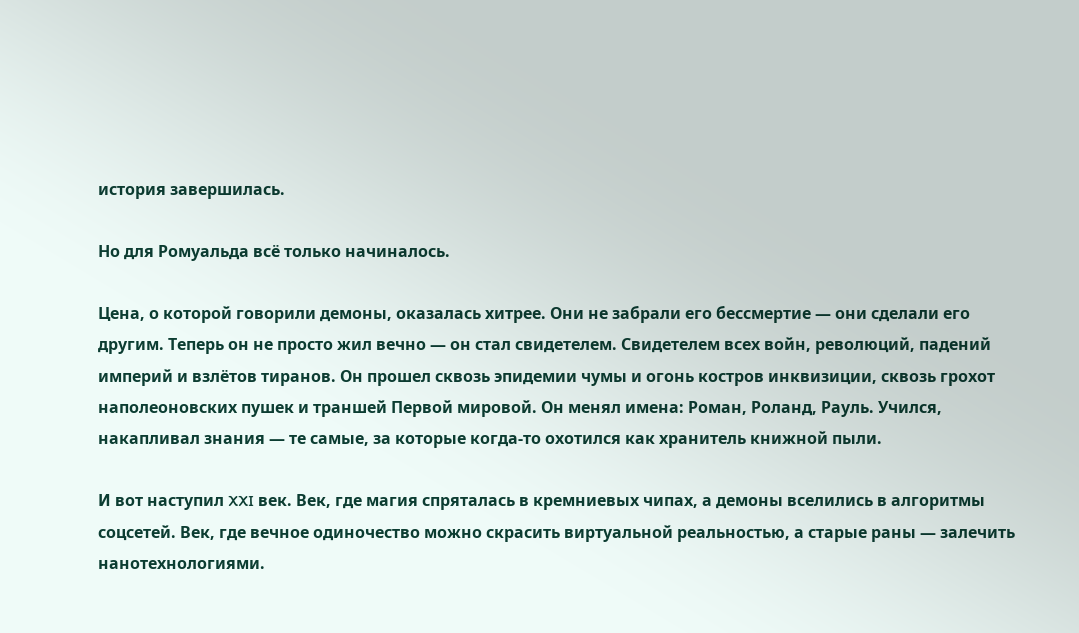история завершилась.

Но для Ромуальда всё только начиналось.

Цена, о которой говорили демоны, оказалась хитрее. Они не забрали его бессмертие — они сделали его другим. Теперь он не просто жил вечно — он стал свидетелем. Свидетелем всех войн, революций, падений империй и взлётов тиранов. Он прошел сквозь эпидемии чумы и огонь костров инквизиции, сквозь грохот наполеоновских пушек и траншей Первой мировой. Он менял имена: Роман, Роланд, Рауль. Учился, накапливал знания — те самые, за которые когда-то охотился как хранитель книжной пыли.

И вот наступил XXI век. Век, где магия спряталась в кремниевых чипах, а демоны вселились в алгоритмы соцсетей. Век, где вечное одиночество можно скрасить виртуальной реальностью, а старые раны — залечить нанотехнологиями.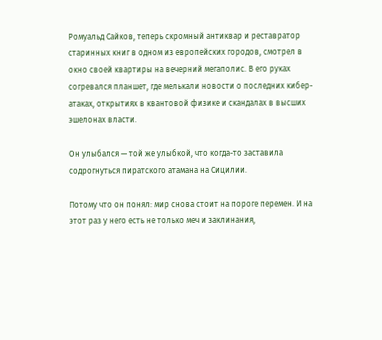Ромуальд Сайков, теперь скромный антиквар и реставратор старинных книг в одном из европейских городов, смотрел в окно своей квартиры на вечерний мегаполис. В его руках согревался планшет, где мелькали новости о последних кибер-атаках, открытиях в квантовой физике и скандалах в высших эшелонах власти.

Он улыбался — той же улыбкой, что когда-то заставила содрогнуться пиратского атамана на Сицилии.

Потому что он понял: мир снова стоит на пороге перемен. И на этот раз у него есть не только меч и заклинания,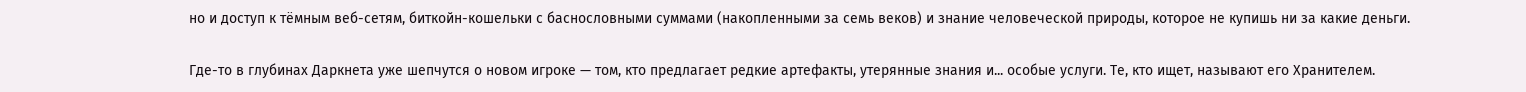но и доступ к тёмным веб-сетям, биткойн-кошельки с баснословными суммами (накопленными за семь веков) и знание человеческой природы, которое не купишь ни за какие деньги.

Где-то в глубинах Даркнета уже шепчутся о новом игроке — том, кто предлагает редкие артефакты, утерянные знания и... особые услуги. Те, кто ищет, называют его Хранителем.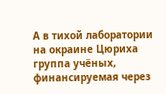А в тихой лаборатории на окраине Цюриха группа учёных, финансируемая через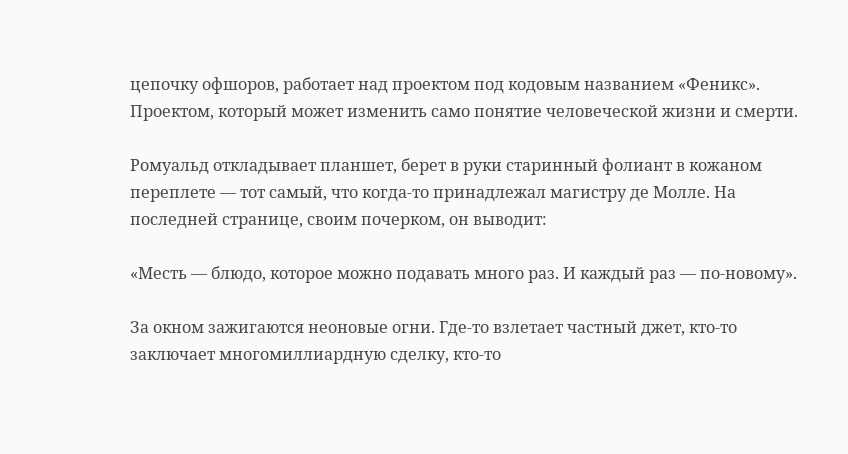цепочку офшоров, работает над проектом под кодовым названием «Феникс». Проектом, который может изменить само понятие человеческой жизни и смерти.

Ромуальд откладывает планшет, берет в руки старинный фолиант в кожаном переплете — тот самый, что когда-то принадлежал магистру де Молле. На последней странице, своим почерком, он выводит:

«Месть — блюдо, которое можно подавать много раз. И каждый раз — по-новому».

За окном зажигаются неоновые огни. Где-то взлетает частный джет, кто-то заключает многомиллиардную сделку, кто-то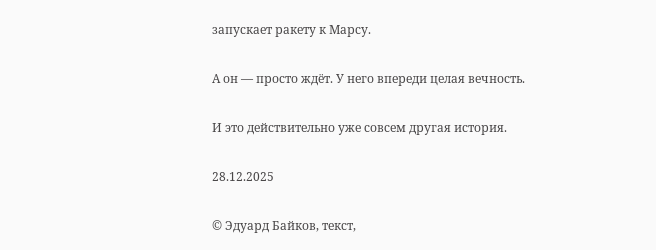запускает ракету к Марсу.

А он — просто ждёт. У него впереди целая вечность.

И это действительно уже совсем другая история.

28.12.2025

© Эдуард Байков, текст,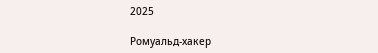2025

Ромуальд-хакер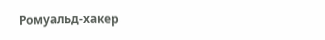Ромуальд-хакер